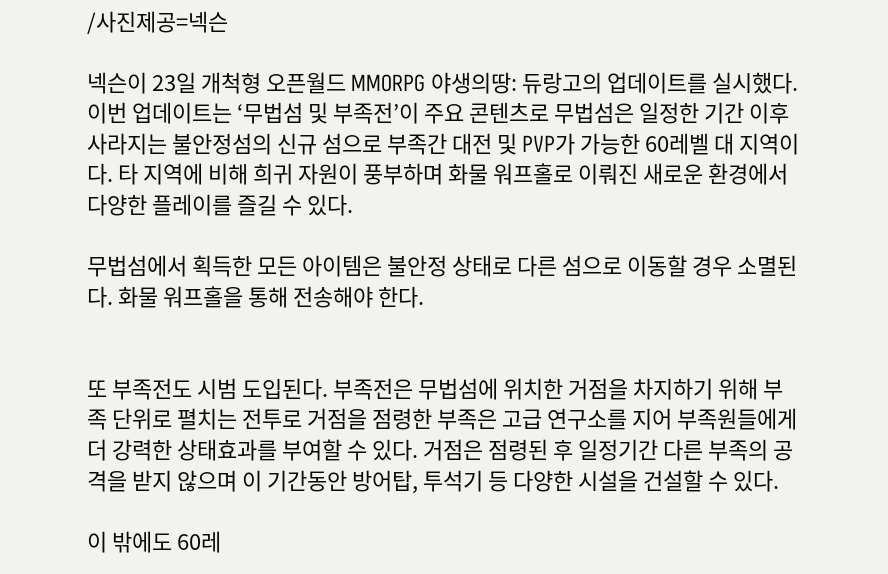/사진제공=넥슨

넥슨이 23일 개척형 오픈월드 MMORPG 야생의땅: 듀랑고의 업데이트를 실시했다.
이번 업데이트는 ‘무법섬 및 부족전’이 주요 콘텐츠로 무법섬은 일정한 기간 이후 사라지는 불안정섬의 신규 섬으로 부족간 대전 및 PVP가 가능한 60레벨 대 지역이다. 타 지역에 비해 희귀 자원이 풍부하며 화물 워프홀로 이뤄진 새로운 환경에서 다양한 플레이를 즐길 수 있다.

무법섬에서 획득한 모든 아이템은 불안정 상태로 다른 섬으로 이동할 경우 소멸된다. 화물 워프홀을 통해 전송해야 한다.


또 부족전도 시범 도입된다. 부족전은 무법섬에 위치한 거점을 차지하기 위해 부족 단위로 펼치는 전투로 거점을 점령한 부족은 고급 연구소를 지어 부족원들에게 더 강력한 상태효과를 부여할 수 있다. 거점은 점령된 후 일정기간 다른 부족의 공격을 받지 않으며 이 기간동안 방어탑, 투석기 등 다양한 시설을 건설할 수 있다.

이 밖에도 60레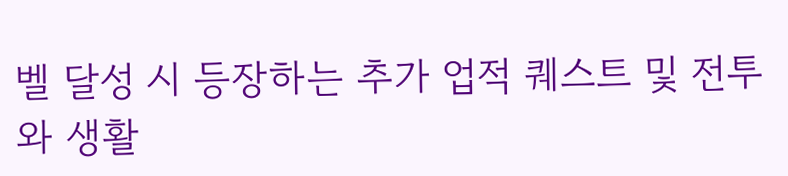벨 달성 시 등장하는 추가 업적 퀘스트 및 전투와 생활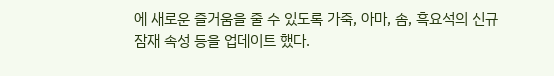에 새로운 즐거움을 줄 수 있도록 가죽, 아마, 솜, 흑요석의 신규 잠재 속성 등을 업데이트 했다.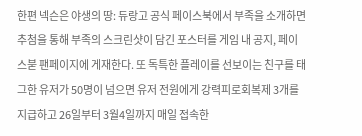한편 넥슨은 야생의 땅: 듀랑고 공식 페이스북에서 부족을 소개하면 추첨을 통해 부족의 스크린샷이 담긴 포스터를 게임 내 공지, 페이스붇 팬페이지에 게재한다. 또 독특한 플레이를 선보이는 친구를 태그한 유저가 50명이 넘으면 유저 전원에게 강력피로회복제 3개를 지급하고 26일부터 3월4일까지 매일 접속한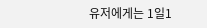유저에게는 1일1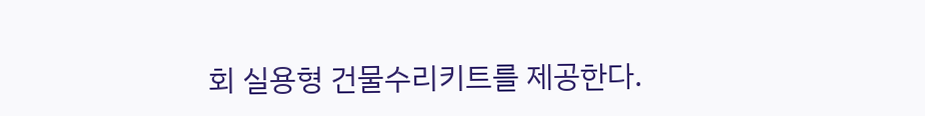회 실용형 건물수리키트를 제공한다.